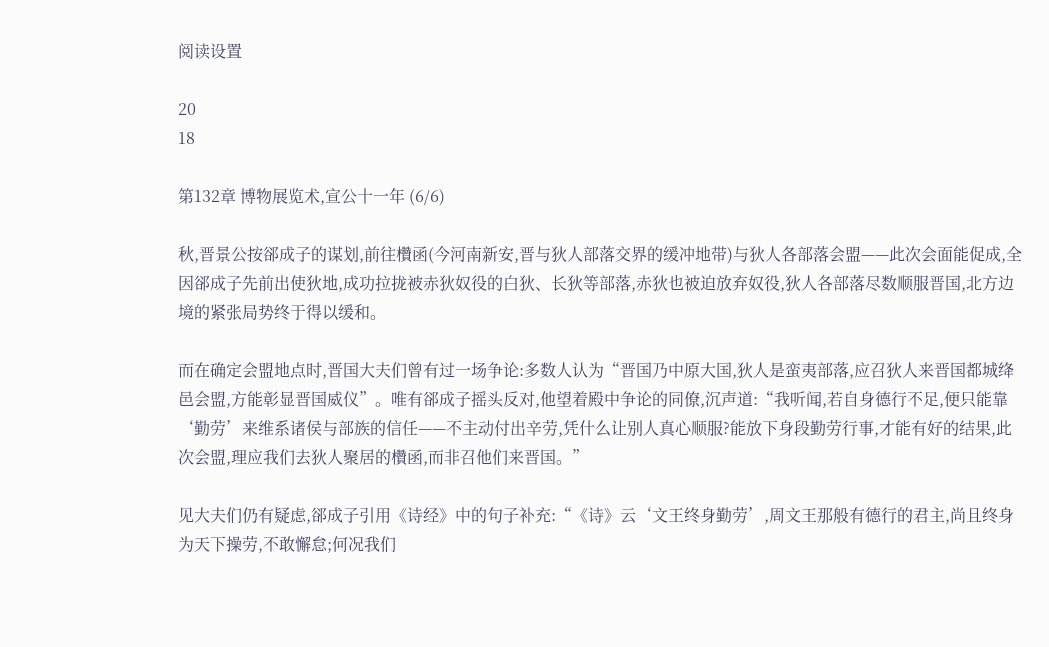阅读设置

20
18

第132章 博物展览术,宣公十一年 (6/6)

秋,晋景公按郤成子的谋划,前往欑函(今河南新安,晋与狄人部落交界的缓冲地带)与狄人各部落会盟——此次会面能促成,全因郤成子先前出使狄地,成功拉拢被赤狄奴役的白狄、长狄等部落,赤狄也被迫放弃奴役,狄人各部落尽数顺服晋国,北方边境的紧张局势终于得以缓和。

而在确定会盟地点时,晋国大夫们曾有过一场争论:多数人认为“晋国乃中原大国,狄人是蛮夷部落,应召狄人来晋国都城绛邑会盟,方能彰显晋国威仪”。唯有郤成子摇头反对,他望着殿中争论的同僚,沉声道:“我听闻,若自身德行不足,便只能靠‘勤劳’来维系诸侯与部族的信任——不主动付出辛劳,凭什么让别人真心顺服?能放下身段勤劳行事,才能有好的结果,此次会盟,理应我们去狄人聚居的欑函,而非召他们来晋国。”

见大夫们仍有疑虑,郤成子引用《诗经》中的句子补充:“《诗》云‘文王终身勤劳’,周文王那般有德行的君主,尚且终身为天下操劳,不敢懈怠;何况我们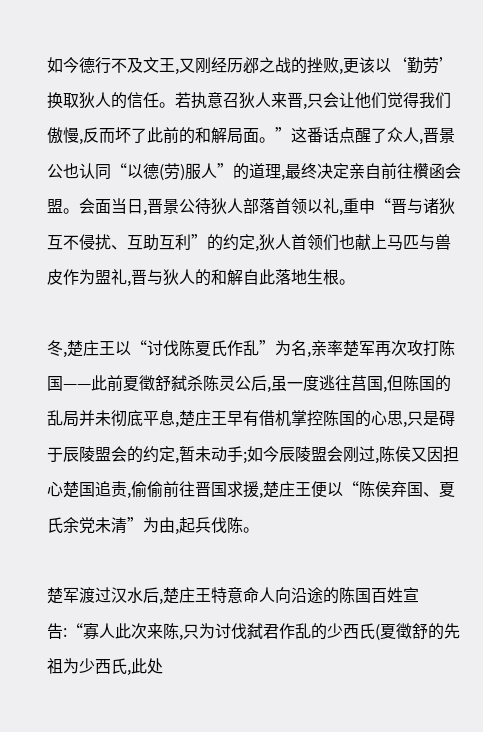如今德行不及文王,又刚经历邲之战的挫败,更该以‘勤劳’换取狄人的信任。若执意召狄人来晋,只会让他们觉得我们傲慢,反而坏了此前的和解局面。”这番话点醒了众人,晋景公也认同“以德(劳)服人”的道理,最终决定亲自前往欑函会盟。会面当日,晋景公待狄人部落首领以礼,重申“晋与诸狄互不侵扰、互助互利”的约定,狄人首领们也献上马匹与兽皮作为盟礼,晋与狄人的和解自此落地生根。

冬,楚庄王以“讨伐陈夏氏作乱”为名,亲率楚军再次攻打陈国——此前夏徵舒弑杀陈灵公后,虽一度逃往莒国,但陈国的乱局并未彻底平息,楚庄王早有借机掌控陈国的心思,只是碍于辰陵盟会的约定,暂未动手;如今辰陵盟会刚过,陈侯又因担心楚国追责,偷偷前往晋国求援,楚庄王便以“陈侯弃国、夏氏余党未清”为由,起兵伐陈。

楚军渡过汉水后,楚庄王特意命人向沿途的陈国百姓宣告:“寡人此次来陈,只为讨伐弑君作乱的少西氏(夏徵舒的先祖为少西氏,此处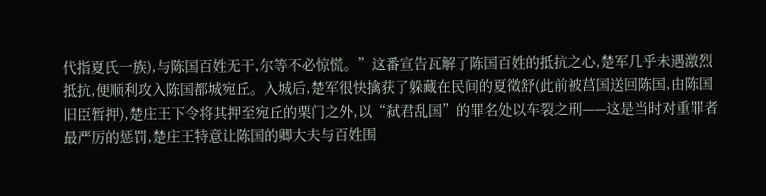代指夏氏一族),与陈国百姓无干,尔等不必惊慌。”这番宣告瓦解了陈国百姓的抵抗之心,楚军几乎未遇激烈抵抗,便顺利攻入陈国都城宛丘。入城后,楚军很快擒获了躲藏在民间的夏徵舒(此前被莒国送回陈国,由陈国旧臣暂押),楚庄王下令将其押至宛丘的栗门之外,以“弑君乱国”的罪名处以车裂之刑——这是当时对重罪者最严厉的惩罚,楚庄王特意让陈国的卿大夫与百姓围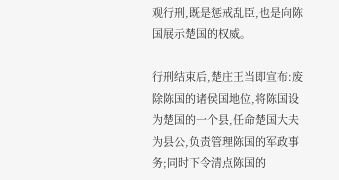观行刑,既是惩戒乱臣,也是向陈国展示楚国的权威。

行刑结束后,楚庄王当即宣布:废除陈国的诸侯国地位,将陈国设为楚国的一个县,任命楚国大夫为县公,负责管理陈国的军政事务;同时下令清点陈国的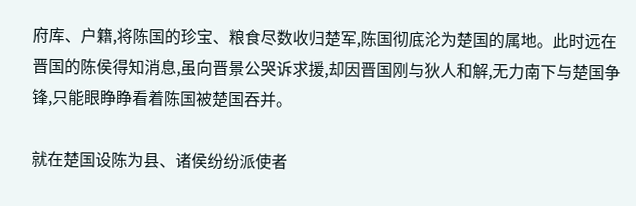府库、户籍,将陈国的珍宝、粮食尽数收归楚军,陈国彻底沦为楚国的属地。此时远在晋国的陈侯得知消息,虽向晋景公哭诉求援,却因晋国刚与狄人和解,无力南下与楚国争锋,只能眼睁睁看着陈国被楚国吞并。

就在楚国设陈为县、诸侯纷纷派使者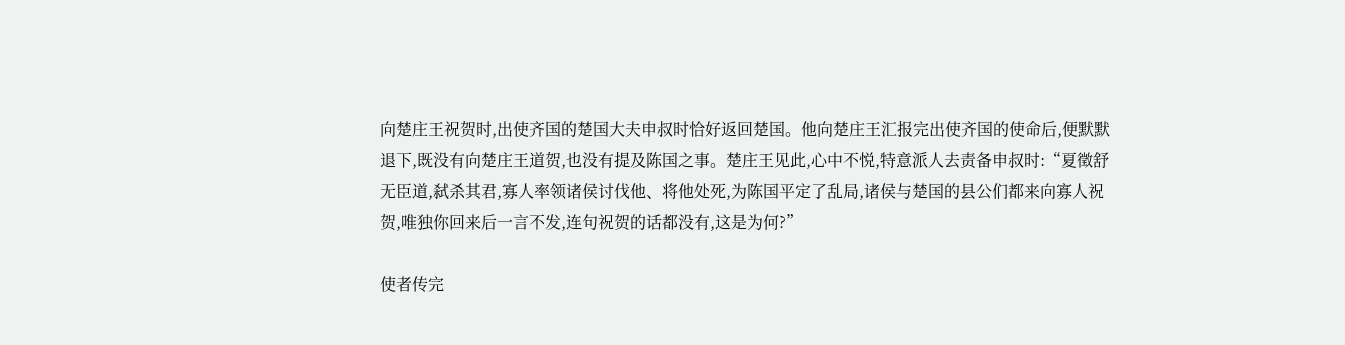向楚庄王祝贺时,出使齐国的楚国大夫申叔时恰好返回楚国。他向楚庄王汇报完出使齐国的使命后,便默默退下,既没有向楚庄王道贺,也没有提及陈国之事。楚庄王见此,心中不悦,特意派人去责备申叔时:“夏徵舒无臣道,弑杀其君,寡人率领诸侯讨伐他、将他处死,为陈国平定了乱局,诸侯与楚国的县公们都来向寡人祝贺,唯独你回来后一言不发,连句祝贺的话都没有,这是为何?”

使者传完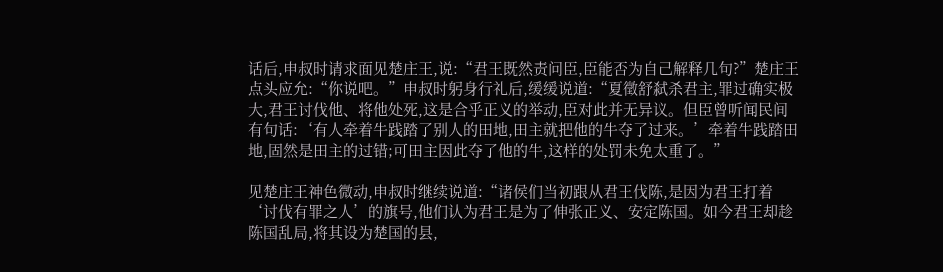话后,申叔时请求面见楚庄王,说:“君王既然责问臣,臣能否为自己解释几句?”楚庄王点头应允:“你说吧。”申叔时躬身行礼后,缓缓说道:“夏徵舒弑杀君主,罪过确实极大,君王讨伐他、将他处死,这是合乎正义的举动,臣对此并无异议。但臣曾听闻民间有句话:‘有人牵着牛践踏了别人的田地,田主就把他的牛夺了过来。’牵着牛践踏田地,固然是田主的过错;可田主因此夺了他的牛,这样的处罚未免太重了。”

见楚庄王神色微动,申叔时继续说道:“诸侯们当初跟从君王伐陈,是因为君王打着‘讨伐有罪之人’的旗号,他们认为君王是为了伸张正义、安定陈国。如今君王却趁陈国乱局,将其设为楚国的县,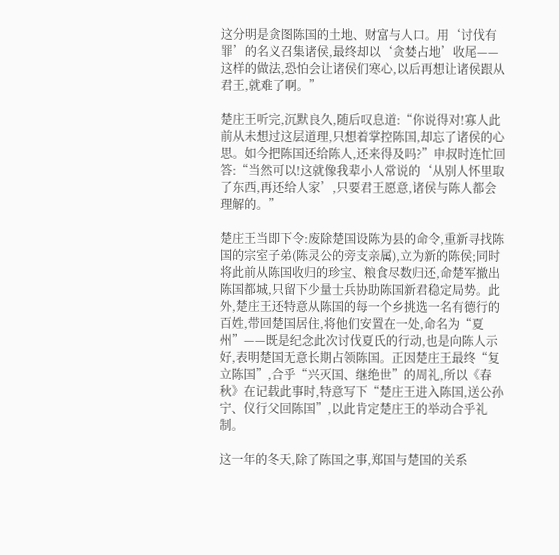这分明是贪图陈国的土地、财富与人口。用‘讨伐有罪’的名义召集诸侯,最终却以‘贪婪占地’收尾——这样的做法,恐怕会让诸侯们寒心,以后再想让诸侯跟从君王,就难了啊。”

楚庄王听完,沉默良久,随后叹息道:“你说得对!寡人此前从未想过这层道理,只想着掌控陈国,却忘了诸侯的心思。如今把陈国还给陈人,还来得及吗?”申叔时连忙回答:“当然可以!这就像我辈小人常说的‘从别人怀里取了东西,再还给人家’,只要君王愿意,诸侯与陈人都会理解的。”

楚庄王当即下令:废除楚国设陈为县的命令,重新寻找陈国的宗室子弟(陈灵公的旁支亲属),立为新的陈侯;同时将此前从陈国收归的珍宝、粮食尽数归还,命楚军撤出陈国都城,只留下少量士兵协助陈国新君稳定局势。此外,楚庄王还特意从陈国的每一个乡挑选一名有德行的百姓,带回楚国居住,将他们安置在一处,命名为“夏州”——既是纪念此次讨伐夏氏的行动,也是向陈人示好,表明楚国无意长期占领陈国。正因楚庄王最终“复立陈国”,合乎“兴灭国、继绝世”的周礼,所以《春秋》在记载此事时,特意写下“楚庄王进入陈国,送公孙宁、仪行父回陈国”,以此肯定楚庄王的举动合乎礼制。

这一年的冬天,除了陈国之事,郑国与楚国的关系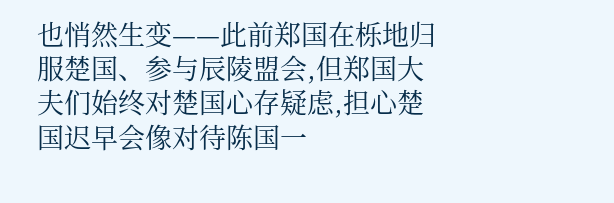也悄然生变——此前郑国在栎地归服楚国、参与辰陵盟会,但郑国大夫们始终对楚国心存疑虑,担心楚国迟早会像对待陈国一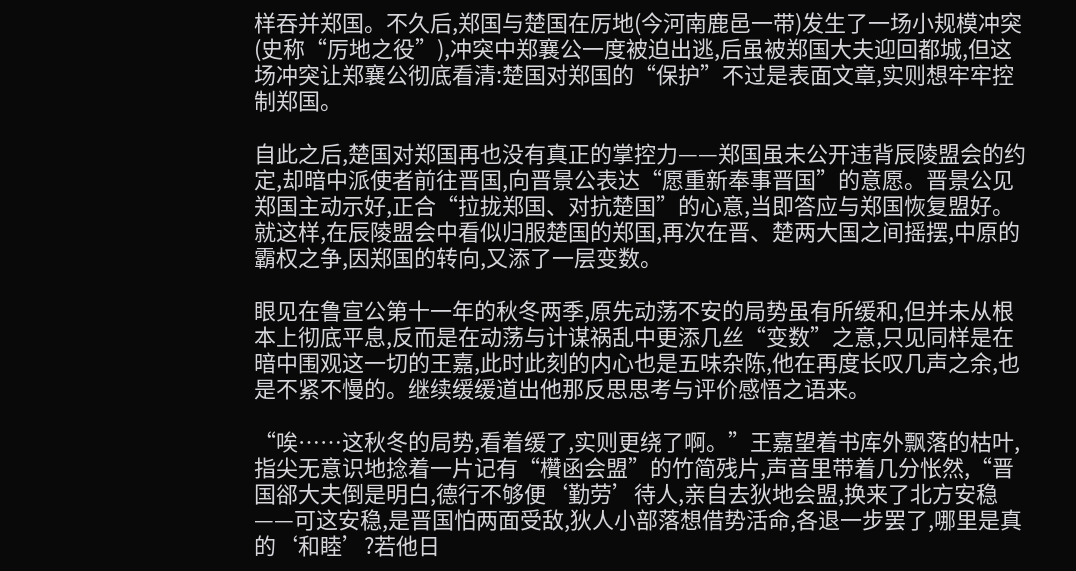样吞并郑国。不久后,郑国与楚国在厉地(今河南鹿邑一带)发生了一场小规模冲突(史称“厉地之役”),冲突中郑襄公一度被迫出逃,后虽被郑国大夫迎回都城,但这场冲突让郑襄公彻底看清:楚国对郑国的“保护”不过是表面文章,实则想牢牢控制郑国。

自此之后,楚国对郑国再也没有真正的掌控力——郑国虽未公开违背辰陵盟会的约定,却暗中派使者前往晋国,向晋景公表达“愿重新奉事晋国”的意愿。晋景公见郑国主动示好,正合“拉拢郑国、对抗楚国”的心意,当即答应与郑国恢复盟好。就这样,在辰陵盟会中看似归服楚国的郑国,再次在晋、楚两大国之间摇摆,中原的霸权之争,因郑国的转向,又添了一层变数。

眼见在鲁宣公第十一年的秋冬两季,原先动荡不安的局势虽有所缓和,但并未从根本上彻底平息,反而是在动荡与计谋祸乱中更添几丝“变数”之意,只见同样是在暗中围观这一切的王嘉,此时此刻的内心也是五味杂陈,他在再度长叹几声之余,也是不紧不慢的。继续缓缓道出他那反思思考与评价感悟之语来。

“唉……这秋冬的局势,看着缓了,实则更绕了啊。”王嘉望着书库外飘落的枯叶,指尖无意识地捻着一片记有“欑函会盟”的竹简残片,声音里带着几分怅然,“晋国郤大夫倒是明白,德行不够便‘勤劳’待人,亲自去狄地会盟,换来了北方安稳——可这安稳,是晋国怕两面受敌,狄人小部落想借势活命,各退一步罢了,哪里是真的‘和睦’?若他日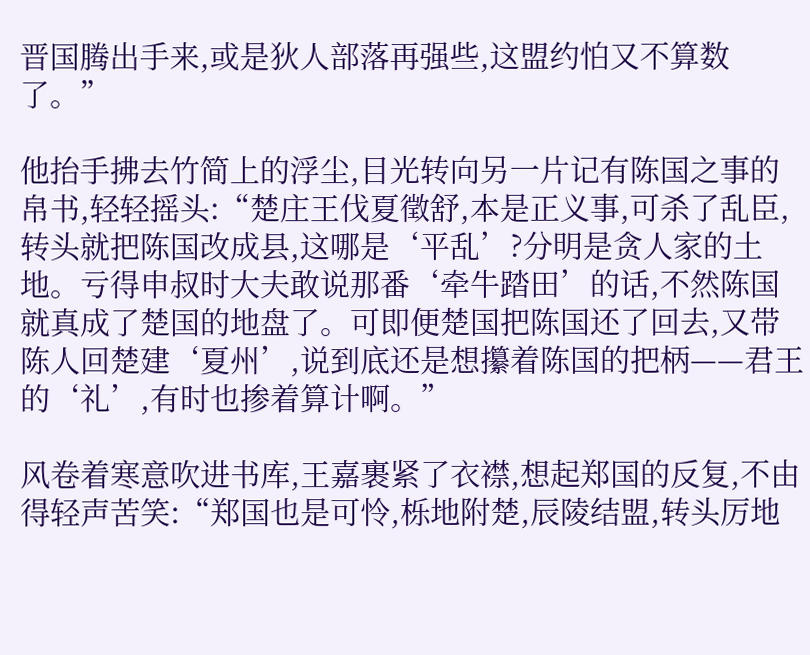晋国腾出手来,或是狄人部落再强些,这盟约怕又不算数了。”

他抬手拂去竹简上的浮尘,目光转向另一片记有陈国之事的帛书,轻轻摇头:“楚庄王伐夏徵舒,本是正义事,可杀了乱臣,转头就把陈国改成县,这哪是‘平乱’?分明是贪人家的土地。亏得申叔时大夫敢说那番‘牵牛踏田’的话,不然陈国就真成了楚国的地盘了。可即便楚国把陈国还了回去,又带陈人回楚建‘夏州’,说到底还是想攥着陈国的把柄——君王的‘礼’,有时也掺着算计啊。”

风卷着寒意吹进书库,王嘉裹紧了衣襟,想起郑国的反复,不由得轻声苦笑:“郑国也是可怜,栎地附楚,辰陵结盟,转头厉地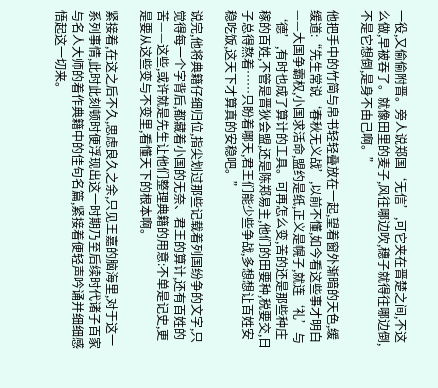一役,又偷偷附晋。旁人说郑国‘无信’,可它夹在晋楚之间,不这么做,早被吞了。就像田里的麦子,风往哪边吹,穗子就得往哪边倒,不是它想倒,是身不由己啊。”

他把手中的竹简与帛书轻轻叠放在一起,望着窗外渐暗的天色,缓缓道:“先生常说‘春秋无义战’,以前不懂,如今看这些事才明白——大国争霸权,小国求活命,盟约是纸,正义是幌子,就连‘礼’与‘德’,有时也成了算计的工具。可再怎么变,苦的还是那些种庄稼的百姓,不管是晋狄会盟,还是陈郑易主,他们的田要种,税要交,日子总得熬着……只盼着哪天,君王们能少些争战,多想想让百姓安稳吃饭,这天下才算真的安稳吧。”

说完,他将典籍仔细归位,指尖划过那些记载着列国纷争的文字,只觉得每一个字背后,都藏着小国的无奈、君王的算计,还有百姓的苦——这些,或许就是先生让他们整理典籍的用意:不单是记史,更是要从这些变与不变里,看懂天下的根本啊。

紧接着,在这之后不久,思虑良久之余,只见王嘉的脑海里,对于这一系列事情,此时此刻顿时便浮现出这一时期乃至后续时代诸子百家与名人大师的着作典籍中的佳句名篇,紧接着便轻声吟诵并细细感悟起这一切来。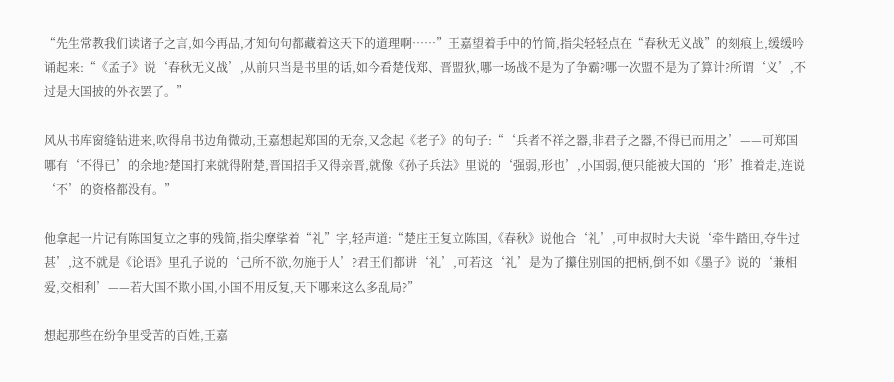“先生常教我们读诸子之言,如今再品,才知句句都藏着这天下的道理啊……”王嘉望着手中的竹简,指尖轻轻点在“春秋无义战”的刻痕上,缓缓吟诵起来:“《孟子》说‘春秋无义战’,从前只当是书里的话,如今看楚伐郑、晋盟狄,哪一场战不是为了争霸?哪一次盟不是为了算计?所谓‘义’,不过是大国披的外衣罢了。”

风从书库窗缝钻进来,吹得帛书边角微动,王嘉想起郑国的无奈,又念起《老子》的句子:“‘兵者不祥之器,非君子之器,不得已而用之’——可郑国哪有‘不得已’的余地?楚国打来就得附楚,晋国招手又得亲晋,就像《孙子兵法》里说的‘强弱,形也’,小国弱,便只能被大国的‘形’推着走,连说‘不’的资格都没有。”

他拿起一片记有陈国复立之事的残简,指尖摩挲着“礼”字,轻声道:“楚庄王复立陈国,《春秋》说他合‘礼’,可申叔时大夫说‘牵牛踏田,夺牛过甚’,这不就是《论语》里孔子说的‘己所不欲,勿施于人’?君王们都讲‘礼’,可若这‘礼’是为了攥住别国的把柄,倒不如《墨子》说的‘兼相爱,交相利’——若大国不欺小国,小国不用反复,天下哪来这么多乱局?”

想起那些在纷争里受苦的百姓,王嘉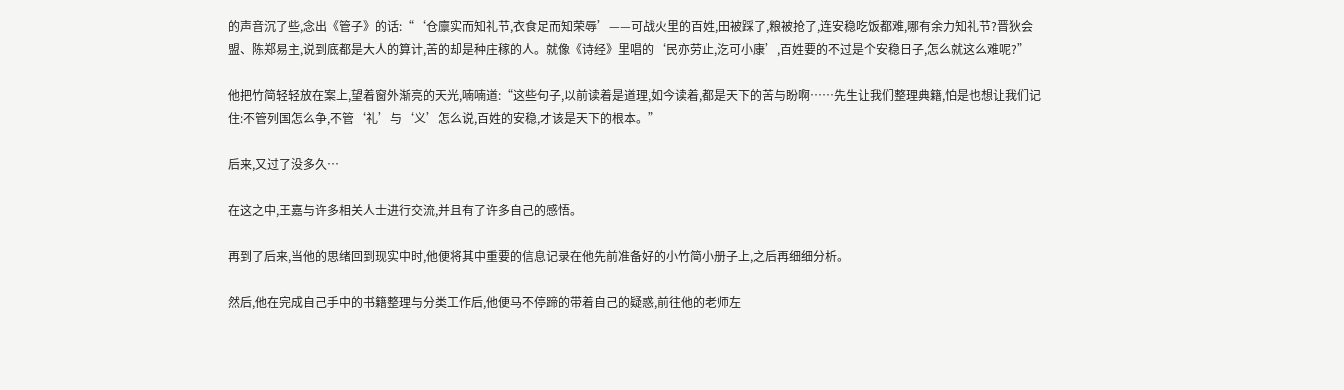的声音沉了些,念出《管子》的话:“‘仓廪实而知礼节,衣食足而知荣辱’——可战火里的百姓,田被踩了,粮被抢了,连安稳吃饭都难,哪有余力知礼节?晋狄会盟、陈郑易主,说到底都是大人的算计,苦的却是种庄稼的人。就像《诗经》里唱的‘民亦劳止,汔可小康’,百姓要的不过是个安稳日子,怎么就这么难呢?”

他把竹简轻轻放在案上,望着窗外渐亮的天光,喃喃道:“这些句子,以前读着是道理,如今读着,都是天下的苦与盼啊……先生让我们整理典籍,怕是也想让我们记住:不管列国怎么争,不管‘礼’与‘义’怎么说,百姓的安稳,才该是天下的根本。”

后来,又过了没多久…

在这之中,王嘉与许多相关人士进行交流,并且有了许多自己的感悟。

再到了后来,当他的思绪回到现实中时,他便将其中重要的信息记录在他先前准备好的小竹简小册子上,之后再细细分析。

然后,他在完成自己手中的书籍整理与分类工作后,他便马不停蹄的带着自己的疑惑,前往他的老师左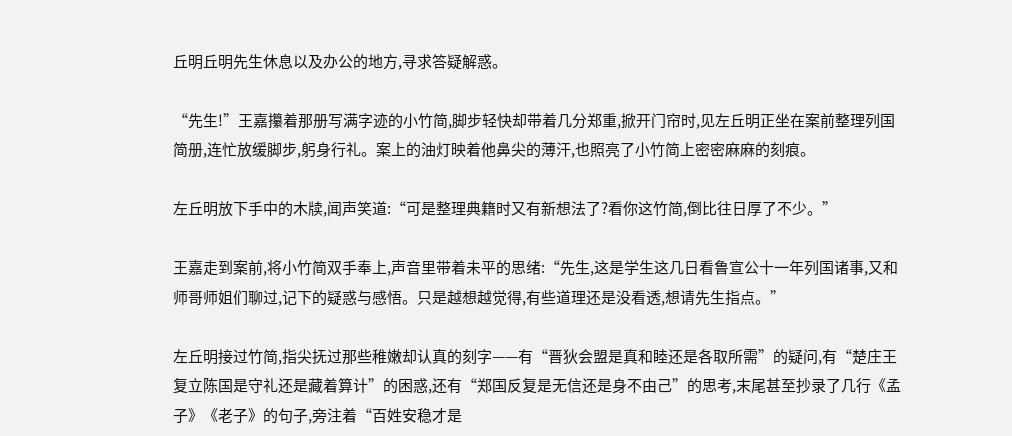丘明丘明先生休息以及办公的地方,寻求答疑解惑。

“先生!”王嘉攥着那册写满字迹的小竹简,脚步轻快却带着几分郑重,掀开门帘时,见左丘明正坐在案前整理列国简册,连忙放缓脚步,躬身行礼。案上的油灯映着他鼻尖的薄汗,也照亮了小竹简上密密麻麻的刻痕。

左丘明放下手中的木牍,闻声笑道:“可是整理典籍时又有新想法了?看你这竹简,倒比往日厚了不少。”

王嘉走到案前,将小竹简双手奉上,声音里带着未平的思绪:“先生,这是学生这几日看鲁宣公十一年列国诸事,又和师哥师姐们聊过,记下的疑惑与感悟。只是越想越觉得,有些道理还是没看透,想请先生指点。”

左丘明接过竹简,指尖抚过那些稚嫩却认真的刻字——有“晋狄会盟是真和睦还是各取所需”的疑问,有“楚庄王复立陈国是守礼还是藏着算计”的困惑,还有“郑国反复是无信还是身不由己”的思考,末尾甚至抄录了几行《孟子》《老子》的句子,旁注着“百姓安稳才是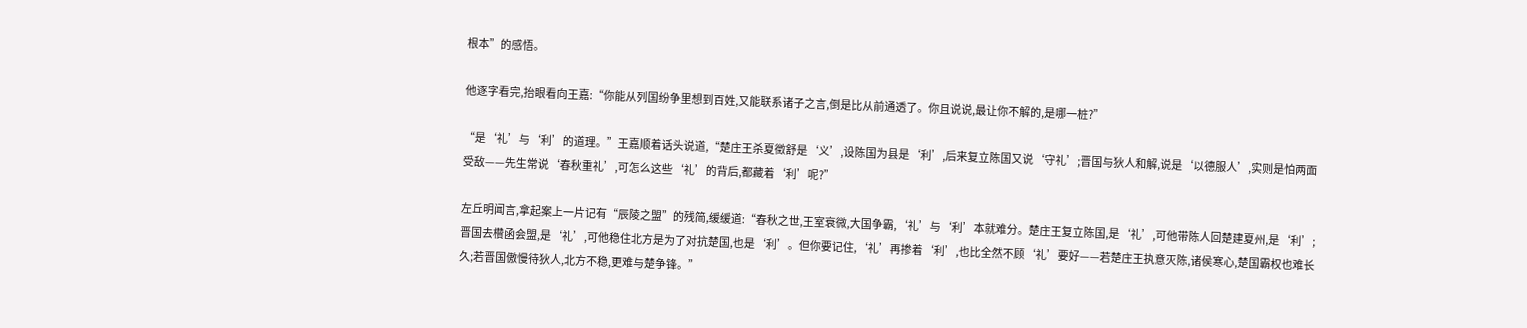根本”的感悟。

他逐字看完,抬眼看向王嘉:“你能从列国纷争里想到百姓,又能联系诸子之言,倒是比从前通透了。你且说说,最让你不解的,是哪一桩?”

“是‘礼’与‘利’的道理。”王嘉顺着话头说道,“楚庄王杀夏徵舒是‘义’,设陈国为县是‘利’,后来复立陈国又说‘守礼’;晋国与狄人和解,说是‘以德服人’,实则是怕两面受敌——先生常说‘春秋重礼’,可怎么这些‘礼’的背后,都藏着‘利’呢?”

左丘明闻言,拿起案上一片记有“辰陵之盟”的残简,缓缓道:“春秋之世,王室衰微,大国争霸,‘礼’与‘利’本就难分。楚庄王复立陈国,是‘礼’,可他带陈人回楚建夏州,是‘利’;晋国去欑函会盟,是‘礼’,可他稳住北方是为了对抗楚国,也是‘利’。但你要记住,‘礼’再掺着‘利’,也比全然不顾‘礼’要好——若楚庄王执意灭陈,诸侯寒心,楚国霸权也难长久;若晋国傲慢待狄人,北方不稳,更难与楚争锋。”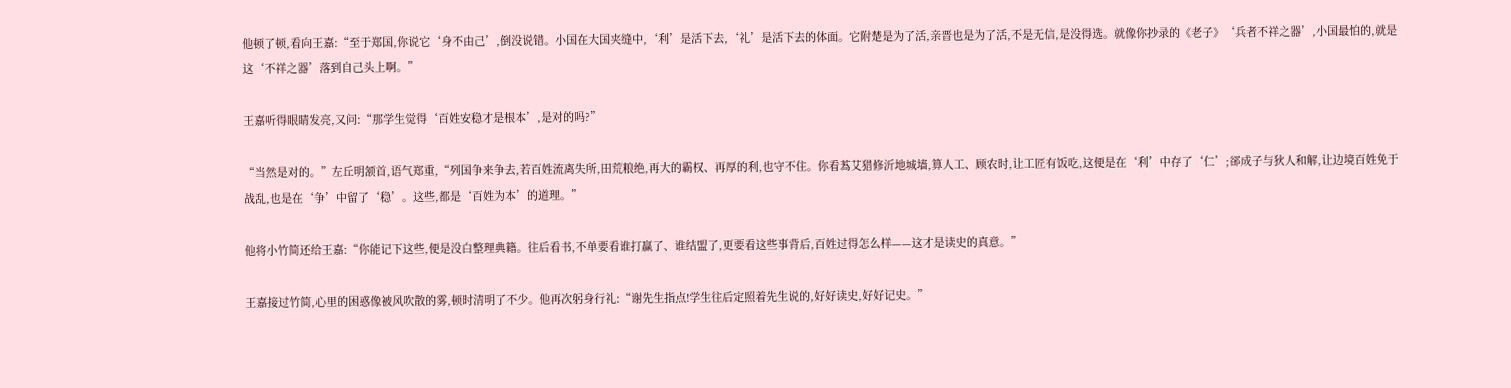他顿了顿,看向王嘉:“至于郑国,你说它‘身不由己’,倒没说错。小国在大国夹缝中,‘利’是活下去,‘礼’是活下去的体面。它附楚是为了活,亲晋也是为了活,不是无信,是没得选。就像你抄录的《老子》‘兵者不祥之器’,小国最怕的,就是这‘不祥之器’落到自己头上啊。”

王嘉听得眼睛发亮,又问:“那学生觉得‘百姓安稳才是根本’,是对的吗?”

“当然是对的。”左丘明颔首,语气郑重,“列国争来争去,若百姓流离失所,田荒粮绝,再大的霸权、再厚的利,也守不住。你看蒍艾猎修沂地城墙,算人工、顾农时,让工匠有饭吃,这便是在‘利’中存了‘仁’;郤成子与狄人和解,让边境百姓免于战乱,也是在‘争’中留了‘稳’。这些,都是‘百姓为本’的道理。”

他将小竹简还给王嘉:“你能记下这些,便是没白整理典籍。往后看书,不单要看谁打赢了、谁结盟了,更要看这些事背后,百姓过得怎么样——这才是读史的真意。”

王嘉接过竹简,心里的困惑像被风吹散的雾,顿时清明了不少。他再次躬身行礼:“谢先生指点!学生往后定照着先生说的,好好读史,好好记史。”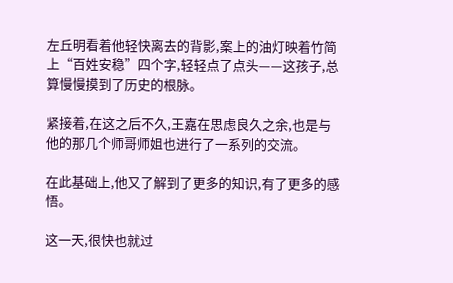左丘明看着他轻快离去的背影,案上的油灯映着竹简上“百姓安稳”四个字,轻轻点了点头——这孩子,总算慢慢摸到了历史的根脉。

紧接着,在这之后不久,王嘉在思虑良久之余,也是与他的那几个师哥师姐也进行了一系列的交流。

在此基础上,他又了解到了更多的知识,有了更多的感悟。

这一天,很快也就过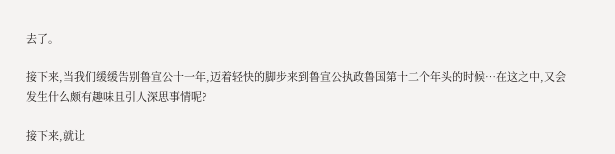去了。

接下来,当我们缓缓告别鲁宣公十一年,迈着轻快的脚步来到鲁宣公执政鲁国第十二个年头的时候…在这之中,又会发生什么颇有趣味且引人深思事情呢?

接下来,就让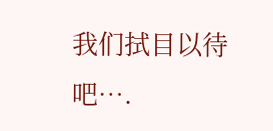我们拭目以待吧….